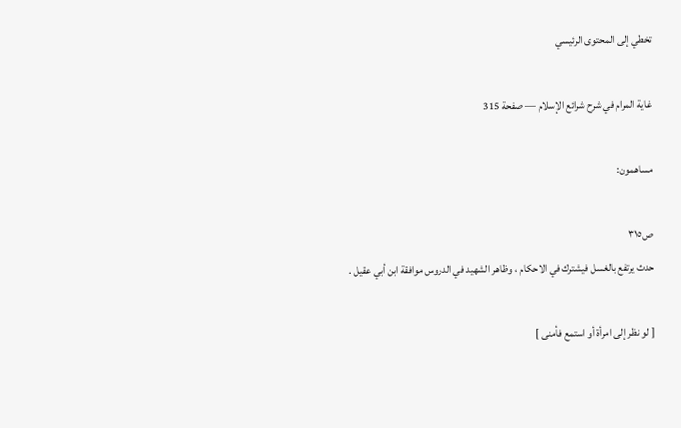تخطي إلى المحتوى الرئيسي

غاية المرام في شرح شرائع الإسلام — صفحة 315

مساهمون:

ص٣١٥
حدث يرتفع بالغسل فيشترك في الاحكام ، وظاهر الشهيد في الدروس موافقة ابن أبي عقيل .

[ لو نظر إلى امرأة أو استمع فأمنى ]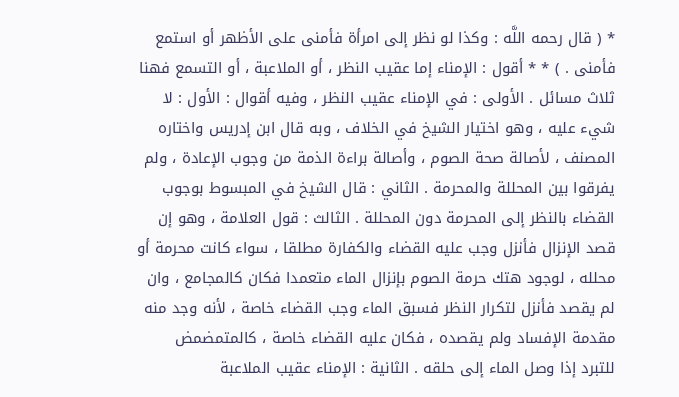* ( قال رحمه اللَّه : وكذا لو نظر إلى امرأة فأمنى على الأظهر أو استمع فأمنى . ) * * أقول : الإمناء إما عقيب النظر ، أو الملاعبة ، أو التسمع فهنا ثلاث مسائل . الأولى : في الإمناء عقيب النظر ، وفيه أقوال : الأول : لا شيء عليه ، وهو اختيار الشيخ في الخلاف ، وبه قال ابن إدريس واختاره المصنف ، لأصالة صحة الصوم ، وأصالة براءة الذمة من وجوب الإعادة ، ولم يفرقوا بين المحللة والمحرمة . الثاني : قال الشيخ في المبسوط بوجوب القضاء بالنظر إلى المحرمة دون المحللة . الثالث : قول العلامة ، وهو إن قصد الإنزال فأنزل وجب عليه القضاء والكفارة مطلقا ، سواء كانت محرمة أو محلله ، لوجود هتك حرمة الصوم بإنزال الماء متعمدا فكان كالمجامع ، وان لم يقصد فأنزل لتكرار النظر فسبق الماء وجب القضاء خاصة ، لأنه وجد منه مقدمة الإفساد ولم يقصده ، فكان عليه القضاء خاصة ، كالمتمضمض للتبرد إذا وصل الماء إلى حلقه . الثانية : الإمناء عقيب الملاعبة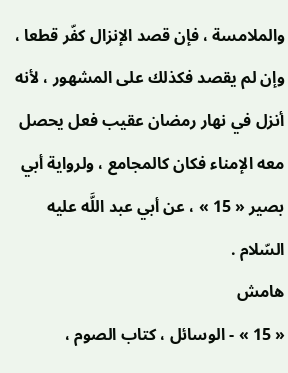والملامسة ، فإن قصد الإنزال كفّر قطعا ، وإن لم يقصد فكذلك على المشهور ، لأنه أنزل في نهار رمضان عقيب فعل يحصل معه الإمناء فكان كالمجامع ، ولرواية أبي بصير « 15 » ، عن أبي عبد اللَّه عليه السّلام .
هامش
« 15 » - الوسائل ، كتاب الصوم ،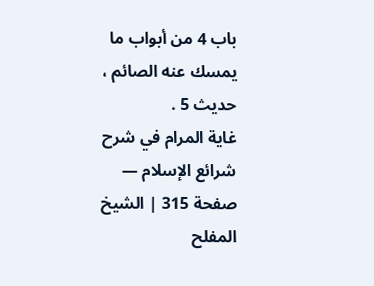باب 4 من أبواب ما يمسك عنه الصائم ، حديث 5 .
غاية المرام في شرح شرائع الإسلام — صفحة 315 | الشيخ المفلح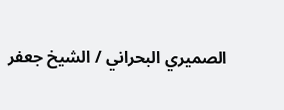الصميري البحراني / الشيخ جعفر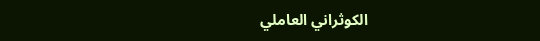الكوثراني العاملي